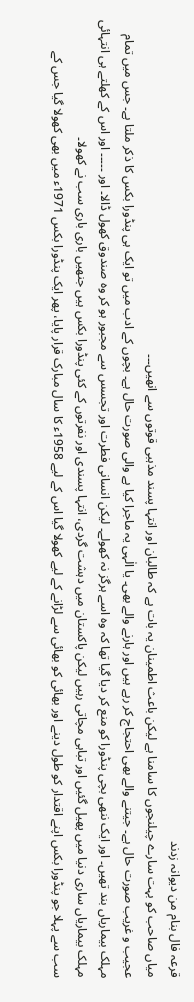قرعہ فال بنام من دیوانہ زدند
میاں صاحب کو بہت سارے چیلنجوں کا سامنا ہے لیکن باعث اطمینان یہ بات ہے کہ طالبان اور انتہا پسند مذہبی قوتوں سے انھیں۔۔۔
عجیب و غریب صورت حال ہے۔ جیتنے والے بھی احتجاج کر رہے ہیں اور ہارنے والے بھی۔ یا الٰہی یہ ماجرا کیا ہے والی صورت حال ہے۔ بچوں کے ادب میں تو ایک ہی پنڈورا بکس کا ذکر ملتا ہے۔ جس میں تمام مہلک بیماریاں بند تھیں۔ اور ایک ننھی بچی پنڈورا کو منع کر دیا گیا تھا کہ وہ اسے ہرگز نہ کھولے۔ لیکن انسانی فطرت اور تجسس سے مجبور ہو کر وہ صندوق کھول ڈالا۔ اور ۔۔۔۔۔ اور اس کے کھلتے ہی انتہائی مہلک بیماریاں ساری دنیا میں پھیل گئیں اور تباہی مچاتی رہیں لیکن پاکستان میں دہشت گردی، انتہا پسندی اور نفرتوں کے کئی پنڈورا بکس ہیں جنھیں باری باری سب نے کھولا۔
سب سے پہلا جو پنڈورا بکس اپنے اقتدار کو طول دینے اور بھائی کو بھائی سے لڑانے کے لیے کھولا گیا اس کے لیے 1958ء کا سال مبارک قرار پایا، پھر ایک پنڈورا بکس 1971ء میں بھی کھولا گیا جس کے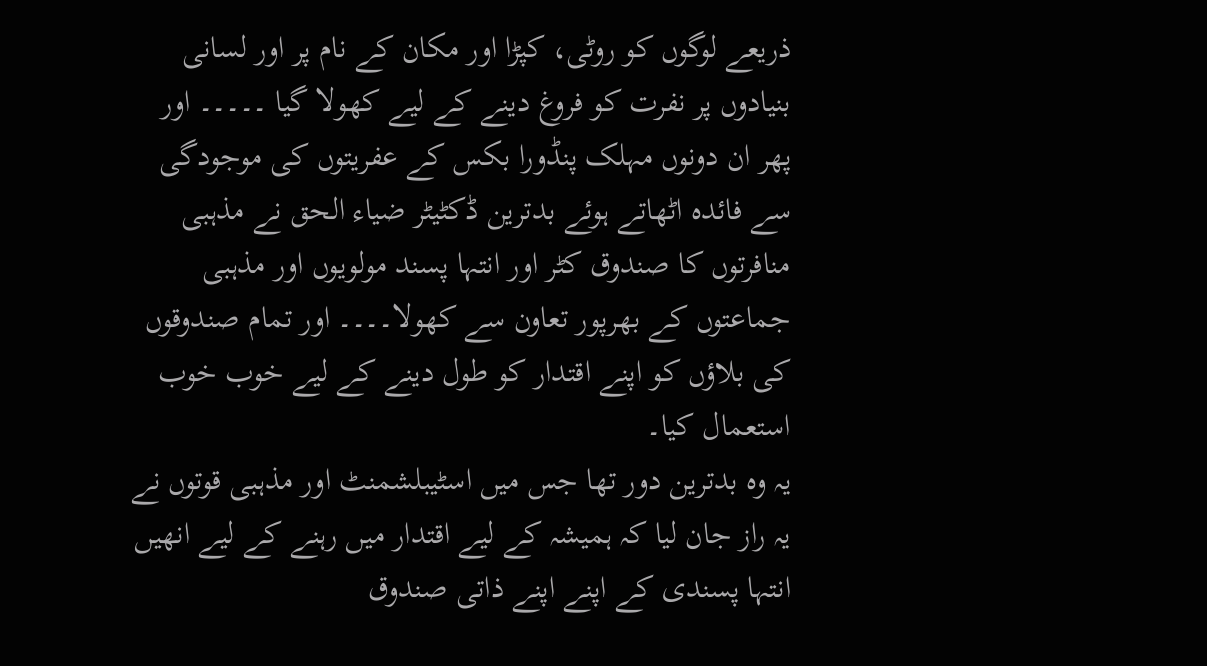ذریعے لوگوں کو روٹی، کپڑا اور مکان کے نام پر اور لسانی بنیادوں پر نفرت کو فروغ دینے کے لیے کھولا گیا ۔۔۔۔۔ اور پھر ان دونوں مہلک پنڈورا بکس کے عفریتوں کی موجودگی سے فائدہ اٹھاتے ہوئے بدترین ڈکٹیٹر ضیاء الحق نے مذہبی منافرتوں کا صندوق کٹر اور انتہا پسند مولویوں اور مذہبی جماعتوں کے بھرپور تعاون سے کھولا۔۔۔۔ اور تمام صندوقوں کی بلاؤں کو اپنے اقتدار کو طول دینے کے لیے خوب خوب استعمال کیا۔
یہ وہ بدترین دور تھا جس میں اسٹیبلشمنٹ اور مذہبی قوتوں نے یہ راز جان لیا کہ ہمیشہ کے لیے اقتدار میں رہنے کے لیے انھیں انتہا پسندی کے اپنے اپنے ذاتی صندوق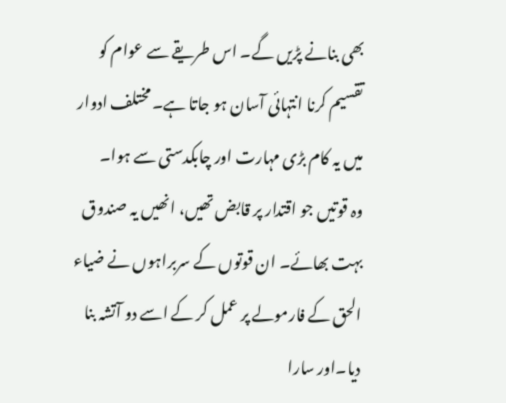بھی بنانے پڑیں گے۔ اس طریقے سے عوام کو تقسیم کرنا انتہائی آسان ہو جاتا ہے۔ مختلف ادوار میں یہ کام بڑی مہارت اور چابکدستی سے ہوا۔
وہ قوتیں جو اقتدار پر قابض تھیں، انھیں یہ صندوق بہت بھائے۔ ان قوتوں کے سربراہوں نے ضیاء الحق کے فارمولے پر عمل کر کے اسے دو آتشہ بنا دیا۔اور سارا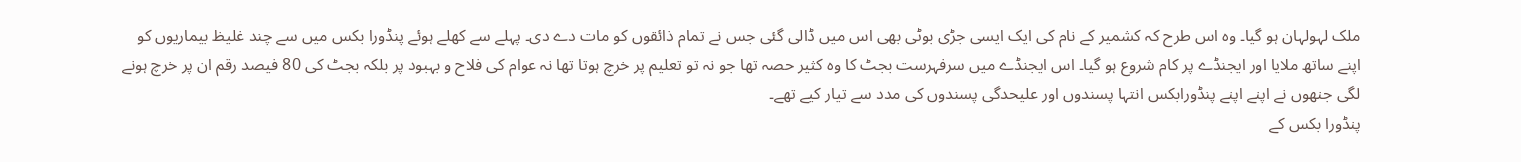ملک لہولہان ہو گیا۔ وہ اس طرح کہ کشمیر کے نام کی ایک ایسی جڑی بوٹی بھی اس میں ڈالی گئی جس نے تمام ذائقوں کو مات دے دی۔ پہلے سے کھلے ہوئے پنڈورا بکس میں سے چند غلیظ بیماریوں کو اپنے ساتھ ملایا اور ایجنڈے پر کام شروع ہو گیا۔ اس ایجنڈے میں سرفہرست بجٹ کا وہ کثیر حصہ تھا جو نہ تو تعلیم پر خرچ ہوتا تھا نہ عوام کی فلاح و بہبود پر بلکہ بجٹ کی 80 فیصد رقم ان پر خرچ ہونے لگی جنھوں نے اپنے اپنے پنڈورابکس انتہا پسندوں اور علیحدگی پسندوں کی مدد سے تیار کیے تھے۔
پنڈورا بکس کے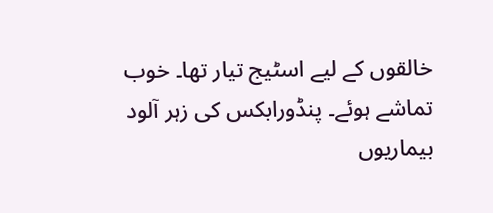خالقوں کے لیے اسٹیج تیار تھا۔ خوب تماشے ہوئے۔ پنڈورابکس کی زہر آلود بیماریوں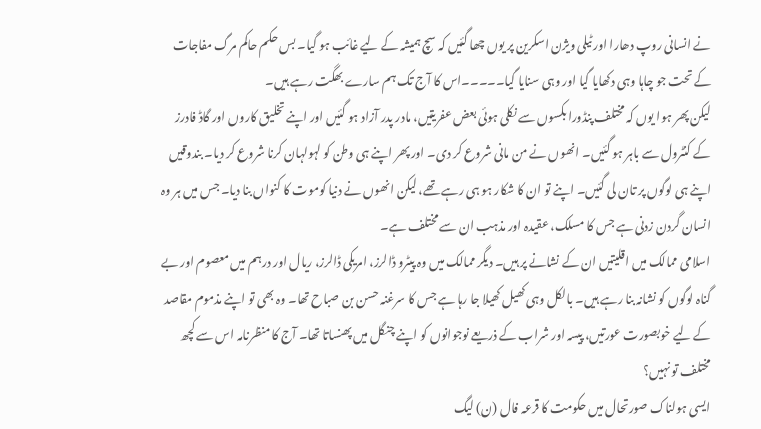نے انسانی روپ دھارا اور ٹیلی ویژن اسکرین پر یوں چھا گئیں کہ سچ ہمیشہ کے لیے غائب ہو گیا۔ بس حکم حاکم مرگ مفاجات کے تحت جو چاہا وہی دکھایا گیا اور وہی سنایا گیا۔۔۔۔۔اس کا آج تک ہم سارے بھگت رہے ہیں۔
لیکن پھر ہوا یوں کہ مختلف پنڈورا بکسوں سے نکلی ہوئی بعض عفریتیں، مادر پدر آزاد ہو گئیں اور اپنے تخلیق کاروں اور گاڈ فادرز کے کنٹرول سے باہر ہو گئیں۔ انھوں نے من مانی شروع کر دی۔ اور پھر اپنے ہی وطن کو لہولہان کرنا شروع کر دیا۔ بندوقیں اپنے ہی لوگوں پر تان لی گئیں۔ اپنے تو ان کا شکار ہو ہی رہے تھے، لیکن انھوں نے دنیا کوموت کا کنواں بنا دیا۔ جس میں ہر وہ انسان گردن زدنی ہے جس کا مسلک، عقیدہ اور مذہب ان سے مختلف ہے۔
اسلامی ممالک میں اقلیتیں ان کے نشانے پر ہیں۔ دیگر ممالک میں وہ پیٹرو ڈالرز، امریکی ڈالرز، ریال اور درہم میں معصوم اور بے گناہ لوگوں کو نشانہ بنا رہے ہیں۔ بالکل وہی کھیل کھیلا جا رہا ہے جس کا سرغنہ حسن بن صباح تھا۔ وہ بھی تو اپنے مذموم مقاصد کے لیے خوبصورت عورتیں، پیسہ اور شراب کے ذریعے نوجوانوں کو اپنے چنگل میں پھنساتا تھا۔ آج کا منظرنامہ اس سے کچھ مختلف تو نہیں؟
ایسی ہولناک صورتحال میں حکومت کا قرعہ فال (ن) لیگ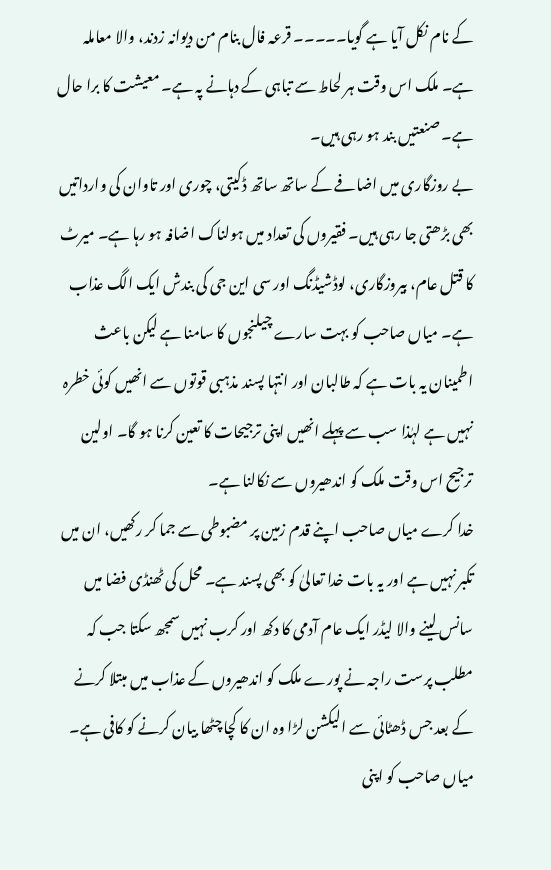کے نام نکل آیا ہے گویا۔۔۔۔۔ قرعہ فال بنام من دیوانہ زدند، والا معاملہ ہے۔ ملک اس وقت ہر لحاط سے تباہی کے دہانے پہ ہے۔ معیشت کا برا حال ہے۔ صنعتیں بند ہو رہی ہیں۔
بے روزگاری میں اضافے کے ساتھ ساتھ ڈکیتی، چوری اور تاوان کی وارداتیں بھی بڑھتی جا رہی ہیں۔ فقیروں کی تعداد میں ہولناک اضافہ ہو رہا ہے۔ میرٹ کا قتل عام، بیروزگاری، لوڈشیڈنگ اور سی این جی کی بندش ایک الگ عذاب ہے۔ میاں صاحب کو بہت سارے چیلنجوں کا سامنا ہے لیکن باعث اطمینان یہ بات ہے کہ طالبان اور انتہا پسند مذہبی قوتوں سے انھیں کوئی خطرہ نہیں ہے لہٰذا سب سے پہلے انھیں اپنی ترجیحات کا تعین کرنا ہو گا۔ اولین ترجیح اس وقت ملک کو اندھیروں سے نکالنا ہے۔
خدا کرے میاں صاحب اپنے قدم زمین پر مضبوطی سے جما کر رکھیں، ان میں تکبر نہیں ہے اور یہ بات خدا تعالیٰ کو بھی پسند ہے۔ محل کی ٹھنڈی فضا میں سانس لینے والا لیڈر ایک عام آدمی کا دکھ اور کرب نہیں سمجھ سکتا جب کہ مطلب پرست راجہ نے پورے ملک کو اندھیروں کے عذاب میں مبتلا کرنے کے بعد جس ڈھٹائی سے الیکشن لڑا وہ ان کا کچا چٹھا بیان کرنے کو کافی ہے۔
میاں صاحب کو اپنی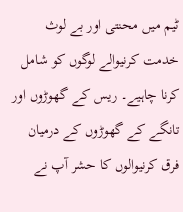ٹیم میں محنتی اور بے لوث خدمت کرنیوالے لوگوں کو شامل کرنا چاہیے۔ ریس کے گھوڑوں اور تانگے کے گھوڑوں کے درمیان فرق کرنیوالوں کا حشر آپ نے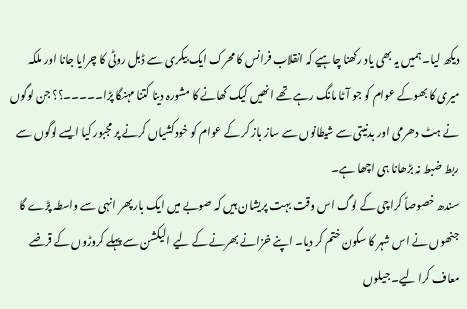دیکھ لیا۔ ہمیں یہ بھی یاد رکھنا چاہیے کہ انقلاب فرانس کا محرک ایک بیکری سے ڈبل روٹی کا چرایا جانا اور ملکہ میری کا بھوکے عوام کو جو آٹا مانگ رہے تھے انھیں کیک کھانے کا مشورہ دینا کتنا مہنگا پڑا۔۔۔۔۔؟؟ جن لوگوں نے ہٹ دھرمی اور بدنیتی سے شیطانوں سے ساز باز کر کے عوام کو خودکشیاں کرنے پر مجبور کیا ایسے لوگوں سے ربط ضبط نہ بڑھانا ہی اچھا ہے۔
سندھ خصوصاً کراچی کے لوگ اس وقت بہت پریشان ہیں کہ صوبے میں ایک بار پھر انہی سے واسطہ پڑے گا جنھوں نے اس شہر کا سکون ختم کر دیا۔ اپنے خزانے بھرنے کے لیے الیکشن سے پہلے کروڑوں کے قرضے معاف کرا لیے۔ جیلوں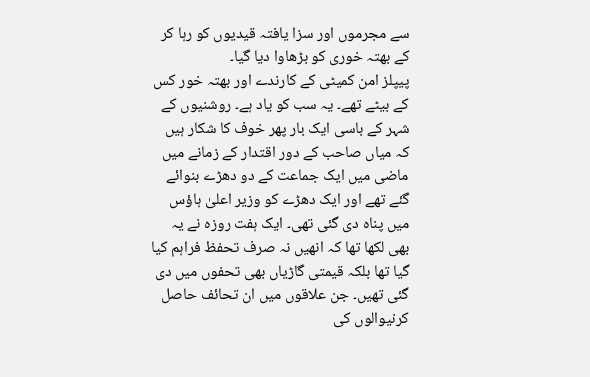سے مجرموں اور سزا یافتہ قیدیوں کو رہا کر کے بھتہ خوری کو بڑھاوا دیا گیا۔
پیپلز امن کمیٹی کے کارندے اور بھتہ خور کس کے بیٹے تھے۔ یہ سب کو یاد ہے۔ روشنیوں کے شہر کے باسی ایک بار پھر خوف کا شکار ہیں کہ میاں صاحب کے دور اقتدار کے زمانے میں ماضی میں ایک جماعت کے دو دھڑے بنوائے گئے تھے اور ایک دھڑے کو وزیر اعلیٰ ہاؤس میں پناہ دی گئی تھی۔ ایک ہفت روزہ نے یہ بھی لکھا تھا کہ انھیں نہ صرف تحفظ فراہم کیا گیا تھا بلکہ قیمتی گاڑیاں بھی تحفوں میں دی گئی تھیں۔ جن علاقوں میں ان تحائف حاصل کرنیوالوں کی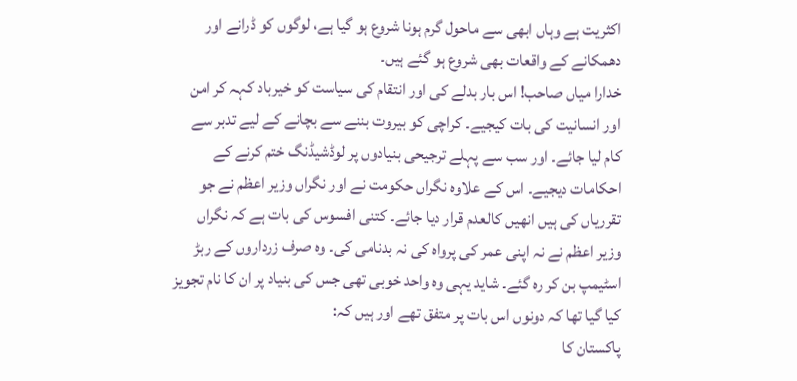اکثریت ہے وہاں ابھی سے ماحول گرم ہونا شروع ہو گیا ہے، لوگوں کو ڈرانے اور دھمکانے کے واقعات بھی شروع ہو گئے ہیں۔
خدارا میاں صاحب! اس بار بدلے کی اور انتقام کی سیاست کو خیرباد کہہ کر امن اور انسانیت کی بات کیجیے۔ کراچی کو بیروت بننے سے بچانے کے لیے تدبر سے کام لیا جائے۔ اور سب سے پہلے ترجیحی بنیادوں پر لوڈشیڈنگ ختم کرنے کے احکامات دیجیے۔ اس کے علاوہ نگراں حکومت نے اور نگراں وزیر اعظم نے جو تقرریاں کی ہیں انھیں کالعدم قرار دیا جائے۔ کتنی افسوس کی بات ہے کہ نگراں وزیر اعظم نے نہ اپنی عمر کی پرواہ کی نہ بدنامی کی۔ وہ صرف زرداروں کے ربڑ اسٹیمپ بن کر رہ گئے۔ شاید یہی وہ واحد خوبی تھی جس کی بنیاد پر ان کا نام تجویز کیا گیا تھا کہ دونوں اس بات پر متفق تھے اور ہیں کہ:
پاکستان کا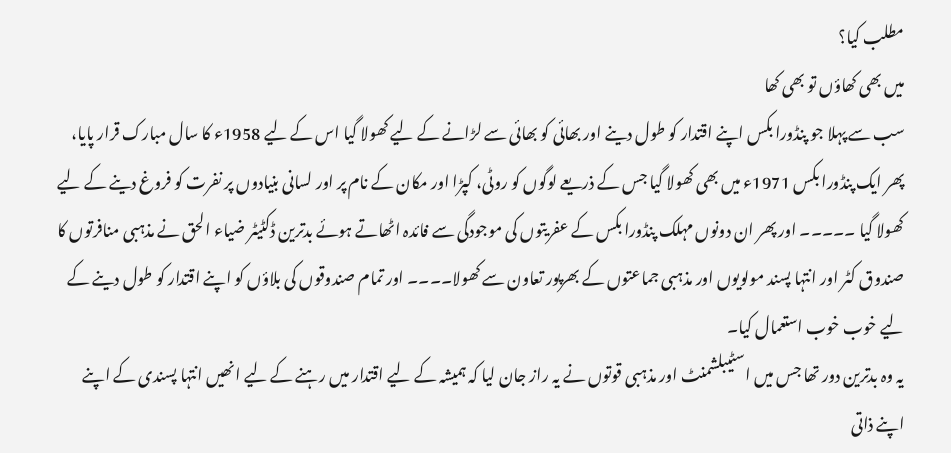مطلب کیا؟
میں بھی کھاؤں تو بھی کھا
سب سے پہلا جو پنڈورا بکس اپنے اقتدار کو طول دینے اور بھائی کو بھائی سے لڑانے کے لیے کھولا گیا اس کے لیے 1958ء کا سال مبارک قرار پایا، پھر ایک پنڈورا بکس 1971ء میں بھی کھولا گیا جس کے ذریعے لوگوں کو روٹی، کپڑا اور مکان کے نام پر اور لسانی بنیادوں پر نفرت کو فروغ دینے کے لیے کھولا گیا ۔۔۔۔۔ اور پھر ان دونوں مہلک پنڈورا بکس کے عفریتوں کی موجودگی سے فائدہ اٹھاتے ہوئے بدترین ڈکٹیٹر ضیاء الحق نے مذہبی منافرتوں کا صندوق کٹر اور انتہا پسند مولویوں اور مذہبی جماعتوں کے بھرپور تعاون سے کھولا۔۔۔۔ اور تمام صندوقوں کی بلاؤں کو اپنے اقتدار کو طول دینے کے لیے خوب خوب استعمال کیا۔
یہ وہ بدترین دور تھا جس میں اسٹیبلشمنٹ اور مذہبی قوتوں نے یہ راز جان لیا کہ ہمیشہ کے لیے اقتدار میں رہنے کے لیے انھیں انتہا پسندی کے اپنے اپنے ذاتی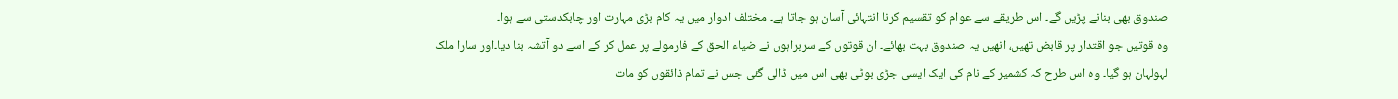صندوق بھی بنانے پڑیں گے۔ اس طریقے سے عوام کو تقسیم کرنا انتہائی آسان ہو جاتا ہے۔ مختلف ادوار میں یہ کام بڑی مہارت اور چابکدستی سے ہوا۔
وہ قوتیں جو اقتدار پر قابض تھیں، انھیں یہ صندوق بہت بھائے۔ ان قوتوں کے سربراہوں نے ضیاء الحق کے فارمولے پر عمل کر کے اسے دو آتشہ بنا دیا۔اور سارا ملک لہولہان ہو گیا۔ وہ اس طرح کہ کشمیر کے نام کی ایک ایسی جڑی بوٹی بھی اس میں ڈالی گئی جس نے تمام ذائقوں کو مات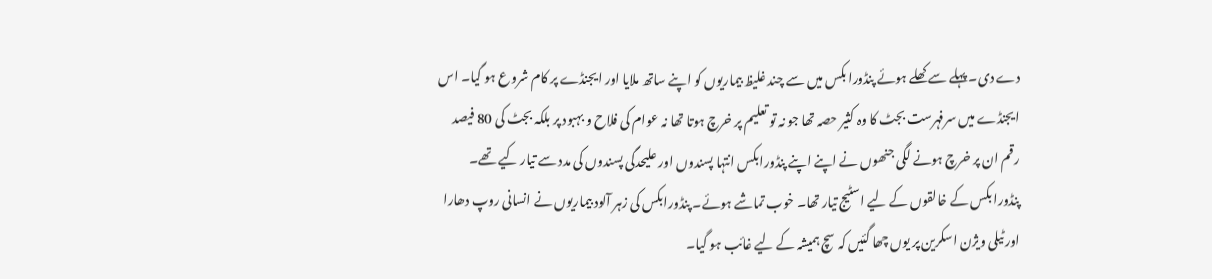دے دی۔ پہلے سے کھلے ہوئے پنڈورا بکس میں سے چند غلیظ بیماریوں کو اپنے ساتھ ملایا اور ایجنڈے پر کام شروع ہو گیا۔ اس ایجنڈے میں سرفہرست بجٹ کا وہ کثیر حصہ تھا جو نہ تو تعلیم پر خرچ ہوتا تھا نہ عوام کی فلاح و بہبود پر بلکہ بجٹ کی 80 فیصد رقم ان پر خرچ ہونے لگی جنھوں نے اپنے اپنے پنڈورابکس انتہا پسندوں اور علیحدگی پسندوں کی مدد سے تیار کیے تھے۔
پنڈورا بکس کے خالقوں کے لیے اسٹیج تیار تھا۔ خوب تماشے ہوئے۔ پنڈورابکس کی زہر آلود بیماریوں نے انسانی روپ دھارا اور ٹیلی ویژن اسکرین پر یوں چھا گئیں کہ سچ ہمیشہ کے لیے غائب ہو گیا۔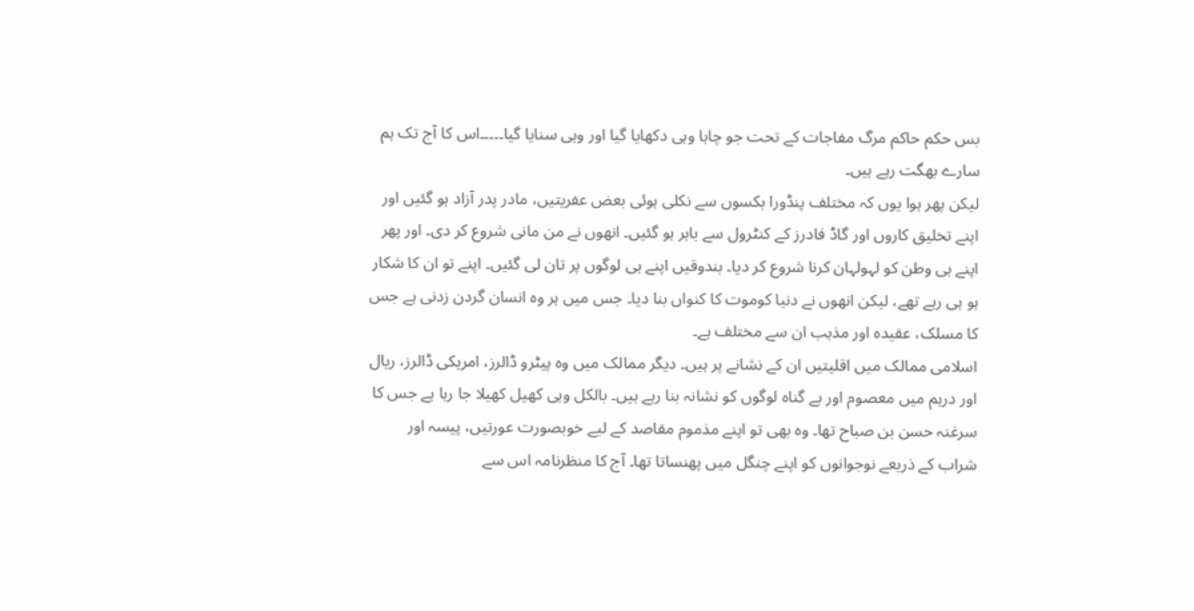بس حکم حاکم مرگ مفاجات کے تحت جو چاہا وہی دکھایا گیا اور وہی سنایا گیا۔۔۔۔۔اس کا آج تک ہم سارے بھگت رہے ہیں۔
لیکن پھر ہوا یوں کہ مختلف پنڈورا بکسوں سے نکلی ہوئی بعض عفریتیں، مادر پدر آزاد ہو گئیں اور اپنے تخلیق کاروں اور گاڈ فادرز کے کنٹرول سے باہر ہو گئیں۔ انھوں نے من مانی شروع کر دی۔ اور پھر اپنے ہی وطن کو لہولہان کرنا شروع کر دیا۔ بندوقیں اپنے ہی لوگوں پر تان لی گئیں۔ اپنے تو ان کا شکار ہو ہی رہے تھے، لیکن انھوں نے دنیا کوموت کا کنواں بنا دیا۔ جس میں ہر وہ انسان گردن زدنی ہے جس کا مسلک، عقیدہ اور مذہب ان سے مختلف ہے۔
اسلامی ممالک میں اقلیتیں ان کے نشانے پر ہیں۔ دیگر ممالک میں وہ پیٹرو ڈالرز، امریکی ڈالرز، ریال اور درہم میں معصوم اور بے گناہ لوگوں کو نشانہ بنا رہے ہیں۔ بالکل وہی کھیل کھیلا جا رہا ہے جس کا سرغنہ حسن بن صباح تھا۔ وہ بھی تو اپنے مذموم مقاصد کے لیے خوبصورت عورتیں، پیسہ اور شراب کے ذریعے نوجوانوں کو اپنے چنگل میں پھنساتا تھا۔ آج کا منظرنامہ اس سے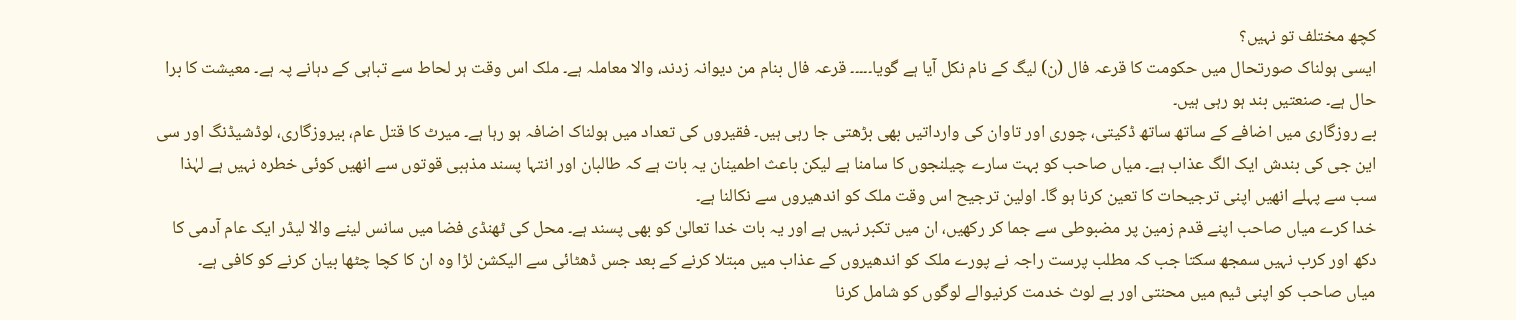کچھ مختلف تو نہیں؟
ایسی ہولناک صورتحال میں حکومت کا قرعہ فال (ن) لیگ کے نام نکل آیا ہے گویا۔۔۔۔۔ قرعہ فال بنام من دیوانہ زدند، والا معاملہ ہے۔ ملک اس وقت ہر لحاط سے تباہی کے دہانے پہ ہے۔ معیشت کا برا حال ہے۔ صنعتیں بند ہو رہی ہیں۔
بے روزگاری میں اضافے کے ساتھ ساتھ ڈکیتی، چوری اور تاوان کی وارداتیں بھی بڑھتی جا رہی ہیں۔ فقیروں کی تعداد میں ہولناک اضافہ ہو رہا ہے۔ میرٹ کا قتل عام، بیروزگاری، لوڈشیڈنگ اور سی این جی کی بندش ایک الگ عذاب ہے۔ میاں صاحب کو بہت سارے چیلنجوں کا سامنا ہے لیکن باعث اطمینان یہ بات ہے کہ طالبان اور انتہا پسند مذہبی قوتوں سے انھیں کوئی خطرہ نہیں ہے لہٰذا سب سے پہلے انھیں اپنی ترجیحات کا تعین کرنا ہو گا۔ اولین ترجیح اس وقت ملک کو اندھیروں سے نکالنا ہے۔
خدا کرے میاں صاحب اپنے قدم زمین پر مضبوطی سے جما کر رکھیں، ان میں تکبر نہیں ہے اور یہ بات خدا تعالیٰ کو بھی پسند ہے۔ محل کی ٹھنڈی فضا میں سانس لینے والا لیڈر ایک عام آدمی کا دکھ اور کرب نہیں سمجھ سکتا جب کہ مطلب پرست راجہ نے پورے ملک کو اندھیروں کے عذاب میں مبتلا کرنے کے بعد جس ڈھٹائی سے الیکشن لڑا وہ ان کا کچا چٹھا بیان کرنے کو کافی ہے۔
میاں صاحب کو اپنی ٹیم میں محنتی اور بے لوث خدمت کرنیوالے لوگوں کو شامل کرنا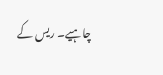چاہیے۔ ریس کے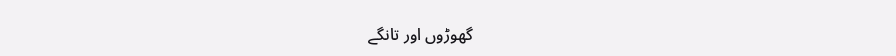گھوڑوں اور تانگے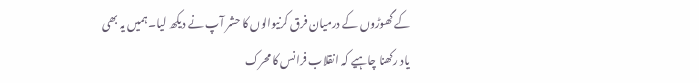کے گھوڑوں کے درمیان فرق کرنیوالوں کا حشر آپ نے دیکھ لیا۔ ہمیں یہ بھی یاد رکھنا چاہیے کہ انقلاب فرانس کا محرک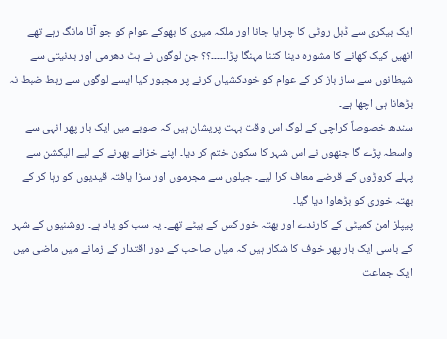ایک بیکری سے ڈبل روٹی کا چرایا جانا اور ملکہ میری کا بھوکے عوام کو جو آٹا مانگ رہے تھے انھیں کیک کھانے کا مشورہ دینا کتنا مہنگا پڑا۔۔۔۔۔؟؟ جن لوگوں نے ہٹ دھرمی اور بدنیتی سے شیطانوں سے ساز باز کر کے عوام کو خودکشیاں کرنے پر مجبور کیا ایسے لوگوں سے ربط ضبط نہ بڑھانا ہی اچھا ہے۔
سندھ خصوصاً کراچی کے لوگ اس وقت بہت پریشان ہیں کہ صوبے میں ایک بار پھر انہی سے واسطہ پڑے گا جنھوں نے اس شہر کا سکون ختم کر دیا۔ اپنے خزانے بھرنے کے لیے الیکشن سے پہلے کروڑوں کے قرضے معاف کرا لیے۔ جیلوں سے مجرموں اور سزا یافتہ قیدیوں کو رہا کر کے بھتہ خوری کو بڑھاوا دیا گیا۔
پیپلز امن کمیٹی کے کارندے اور بھتہ خور کس کے بیٹے تھے۔ یہ سب کو یاد ہے۔ روشنیوں کے شہر کے باسی ایک بار پھر خوف کا شکار ہیں کہ میاں صاحب کے دور اقتدار کے زمانے میں ماضی میں ایک جماعت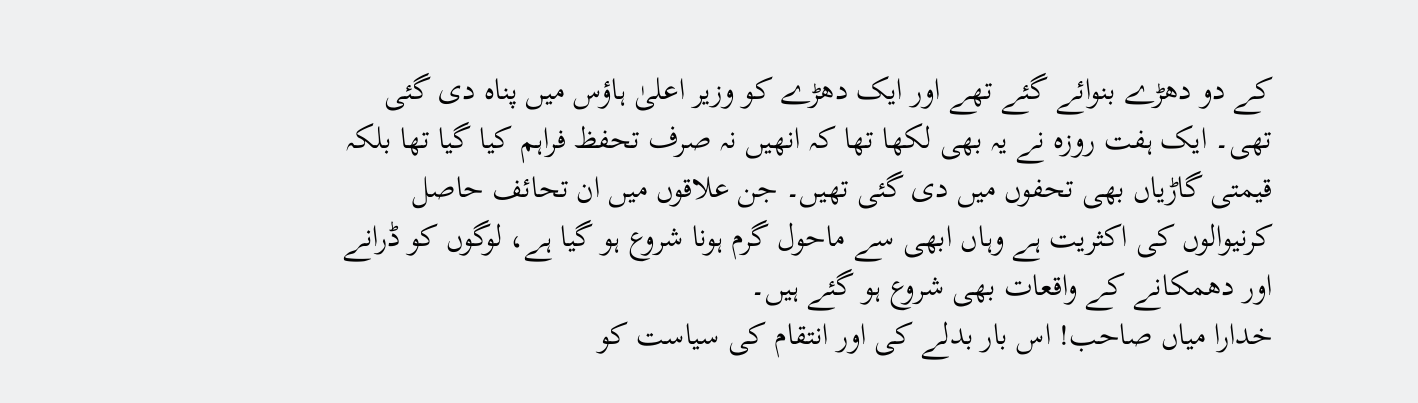کے دو دھڑے بنوائے گئے تھے اور ایک دھڑے کو وزیر اعلیٰ ہاؤس میں پناہ دی گئی تھی۔ ایک ہفت روزہ نے یہ بھی لکھا تھا کہ انھیں نہ صرف تحفظ فراہم کیا گیا تھا بلکہ قیمتی گاڑیاں بھی تحفوں میں دی گئی تھیں۔ جن علاقوں میں ان تحائف حاصل کرنیوالوں کی اکثریت ہے وہاں ابھی سے ماحول گرم ہونا شروع ہو گیا ہے، لوگوں کو ڈرانے اور دھمکانے کے واقعات بھی شروع ہو گئے ہیں۔
خدارا میاں صاحب! اس بار بدلے کی اور انتقام کی سیاست کو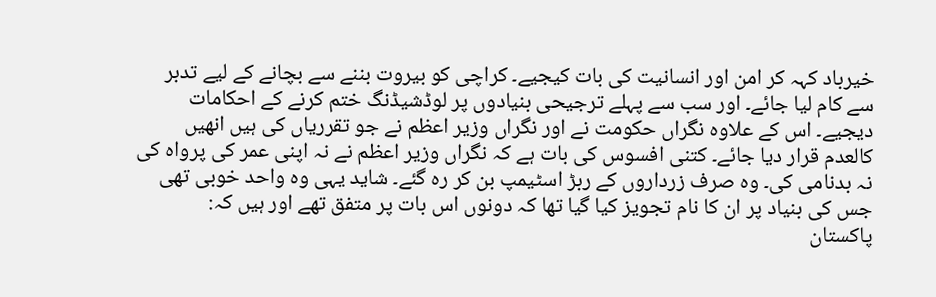خیرباد کہہ کر امن اور انسانیت کی بات کیجیے۔ کراچی کو بیروت بننے سے بچانے کے لیے تدبر سے کام لیا جائے۔ اور سب سے پہلے ترجیحی بنیادوں پر لوڈشیڈنگ ختم کرنے کے احکامات دیجیے۔ اس کے علاوہ نگراں حکومت نے اور نگراں وزیر اعظم نے جو تقرریاں کی ہیں انھیں کالعدم قرار دیا جائے۔ کتنی افسوس کی بات ہے کہ نگراں وزیر اعظم نے نہ اپنی عمر کی پرواہ کی نہ بدنامی کی۔ وہ صرف زرداروں کے ربڑ اسٹیمپ بن کر رہ گئے۔ شاید یہی وہ واحد خوبی تھی جس کی بنیاد پر ان کا نام تجویز کیا گیا تھا کہ دونوں اس بات پر متفق تھے اور ہیں کہ:
پاکستان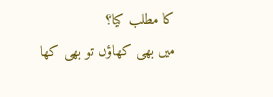کا مطلب کیا؟
میں بھی کھاؤں تو بھی کھا